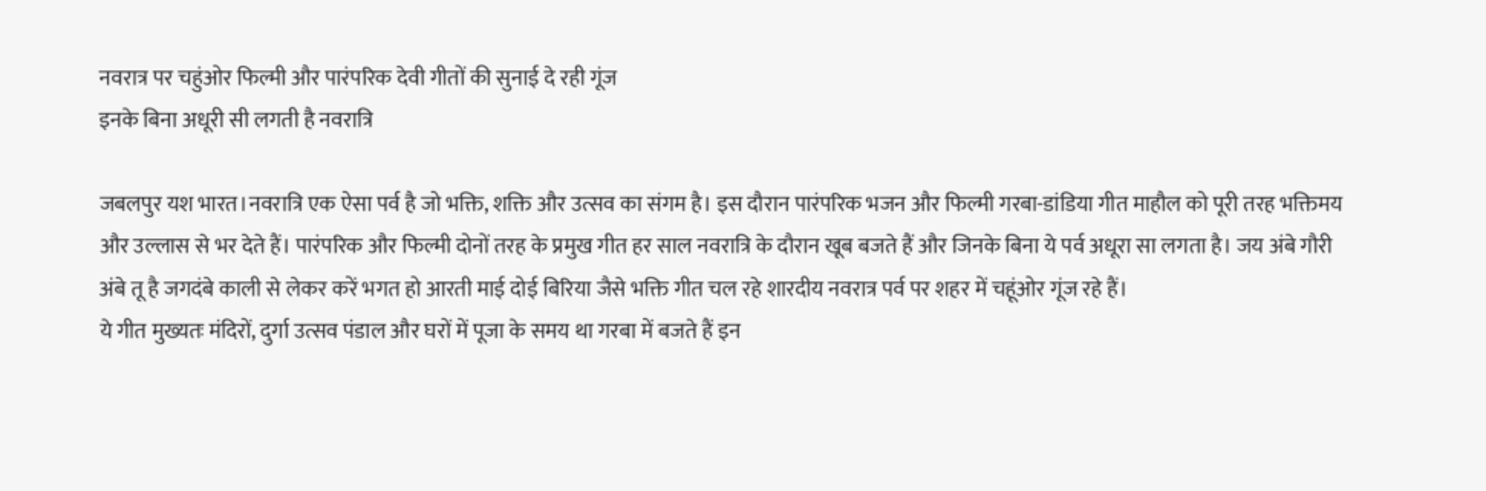नवरात्र पर चहुंओर फिल्मी और पारंपरिक देवी गीतों की सुनाई दे रही गूंज
इनके बिना अधूरी सी लगती है नवरात्रि

जबलपुर यश भारत।नवरात्रि एक ऐसा पर्व है जो भक्ति, शक्ति और उत्सव का संगम है। इस दौरान पारंपरिक भजन और फिल्मी गरबा-डांडिया गीत माहौल को पूरी तरह भक्तिमय और उल्लास से भर देते हैं। पारंपरिक और फिल्मी दोनों तरह के प्रमुख गीत हर साल नवरात्रि के दौरान खूब बजते हैं और जिनके बिना ये पर्व अधूरा सा लगता है। जय अंबे गौरी अंबे तू है जगदंबे काली से लेकर करें भगत हो आरती माई दोई बिरिया जैसे भक्ति गीत चल रहे शारदीय नवरात्र पर्व पर शहर में चहूंओर गूंज रहे हैं।
ये गीत मुख्यतः मंदिरों, दुर्गा उत्सव पंडाल और घरों में पूजा के समय था गरबा में बजते हैं इन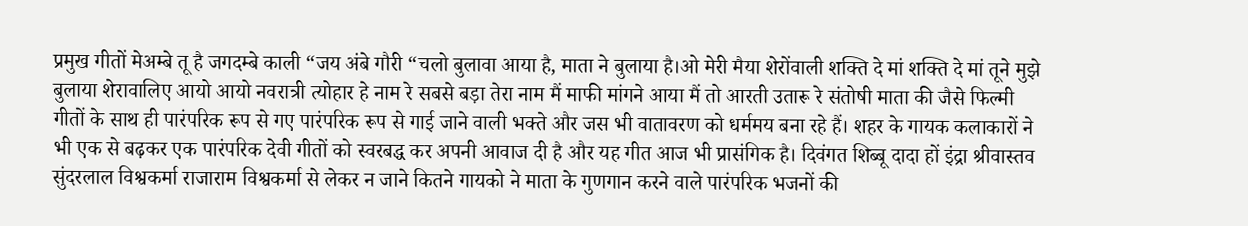प्रमुख गीतों मेअम्बे तू है जगदम्बे काली “जय अंबे गौरी “चलो बुलावा आया है, माता ने बुलाया है।ओ मेरी मैया शेरोंवाली शक्ति दे मां शक्ति दे मां तूने मुझे बुलाया शेरावालिए आयो आयो नवरात्री त्योहार हे नाम रे सबसे बड़ा तेरा नाम मैं माफी मांगने आया मैं तो आरती उतारू रे संतोषी माता की जैसे फिल्मी गीतों के साथ ही पारंपरिक रूप से गए पारंपरिक रूप से गाई जाने वाली भक्ते और जस भी वातावरण को धर्ममय बना रहे हैं। शहर के गायक कलाकारों ने भी एक से बढ़कर एक पारंपरिक देवी गीतों को स्वरबद्ध कर अपनी आवाज दी है और यह गीत आज भी प्रासंगिक है। दिवंगत शिब्बू दादा हों इंद्रा श्रीवास्तव सुंदरलाल विश्वकर्मा राजाराम विश्वकर्मा से लेकर न जाने कितने गायको ने माता के गुणगान करने वाले पारंपरिक भजनों की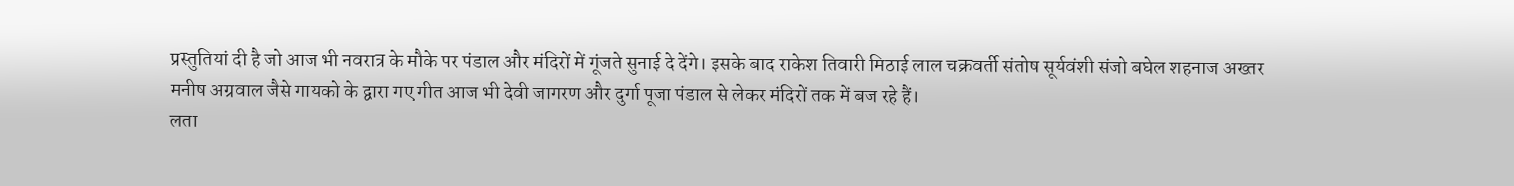प्रस्तुतियां दी है जो आज भी नवरात्र के मौके पर पंडाल और मंदिरों में गूंजते सुनाई दे देंगे। इसके बाद राकेश तिवारी मिठाई लाल चक्रवर्ती संतोष सूर्यवंशी संजो बघेल शहनाज अख्तर मनीष अग्रवाल जैसे गायको के द्वारा गए गीत आज भी देवी जागरण और दुर्गा पूजा पंडाल से लेकर मंदिरों तक में बज रहे हैं।
लता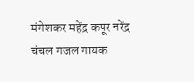मंगेशकर महेंद्र कपूर नरेंद्र चंचल गजल गायक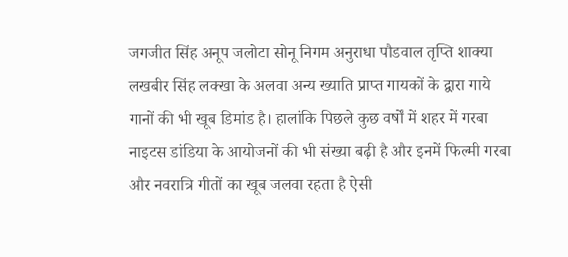जगजीत सिंह अनूप जलोटा सोनू निगम अनुराधा पौडवाल तृप्ति शाक्या लखबीर सिंह लक्खा के अलवा अन्य ख्याति प्राप्त गायकों के द्वारा गाये गानों की भी खूब डिमांड है। हालांकि पिछले कुछ वर्षों में शहर में गरबा नाइटस डांडिया के आयोजनों की भी संख्या बढ़ी है और इनमें फिल्मी गरबा और नवरात्रि गीतों का खूब जलवा रहता है ऐसी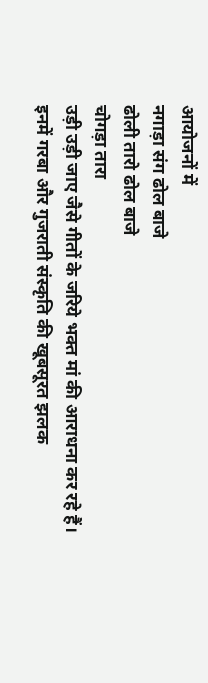आयोजनों में
नगाड़ा संग ढोल बाजे
ढोली तारो ढोल बाजे
चोगड़ा तारा
उड़ी उड़ी जाए जैसे गीतों के जरिये भक्त मां की आराधना कर रहे हैं।
इनमें गरबा और गुजराती संस्कृति की खूबसूरत झलक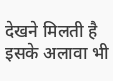देखने मिलती है इसके अलावा भी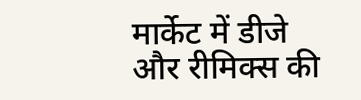मार्केट में डीजे और रीमिक्स की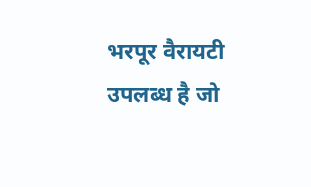भरपूर वैरायटी उपलब्ध है जो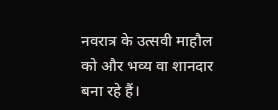नवरात्र के उत्सवी माहौल को और भव्य वा शानदार बना रहे हैं।